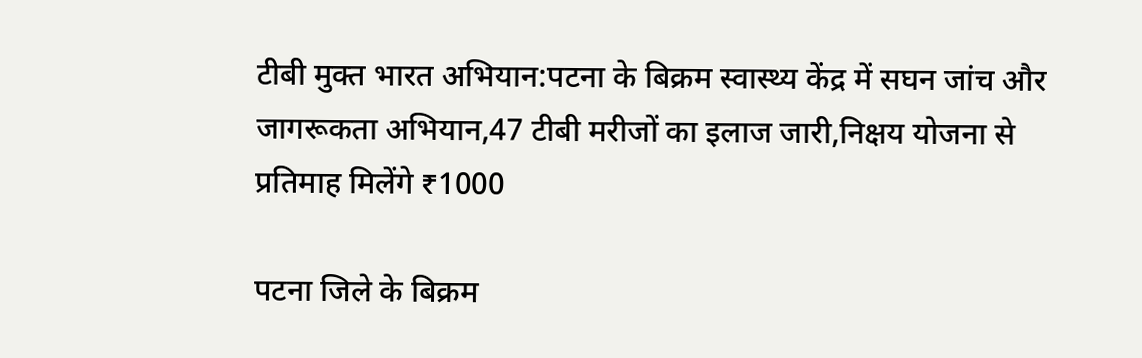टीबी मुक्त भारत अभियान:पटना के बिक्रम स्वास्थ्य केंद्र में सघन जांच और जागरूकता अभियान,47 टीबी मरीजों का इलाज जारी,निक्षय योजना से प्रतिमाह मिलेंगे ₹1000

पटना जिले के बिक्रम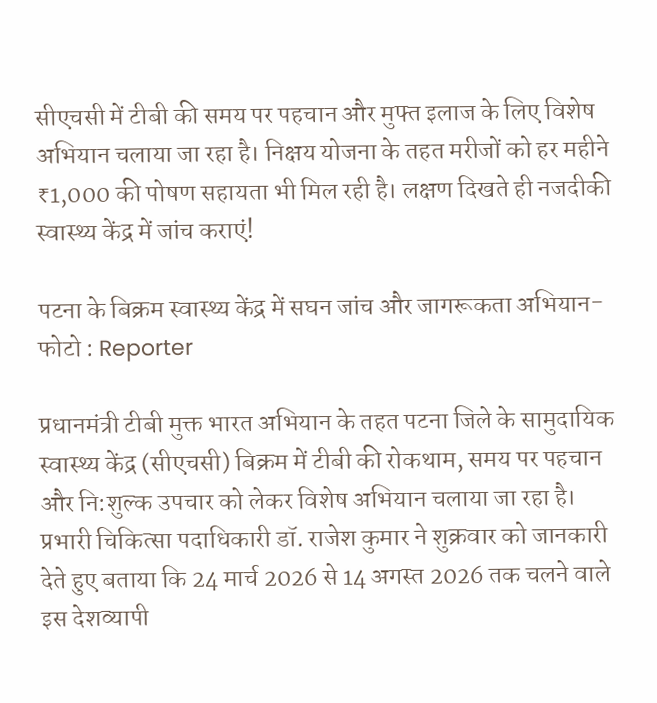सीएचसी में टीबी की समय पर पहचान और मुफ्त इलाज के लिए विशेष अभियान चलाया जा रहा है। निक्षय योजना के तहत मरीजों को हर महीने ₹1,000 की पोषण सहायता भी मिल रही है। लक्षण दिखते ही नजदीकी स्वास्थ्य केंद्र में जांच कराएं!

पटना के बिक्रम स्वास्थ्य केंद्र में सघन जांच और जागरूकता अभियान- फोटो : Reporter

प्रधानमंत्री टीबी मुक्त भारत अभियान के तहत पटना जिले के सामुदायिक स्वास्थ्य केंद्र (सीएचसी) बिक्रम में टीबी की रोकथाम, समय पर पहचान और नि:शुल्क उपचार को लेकर विशेष अभियान चलाया जा रहा है। प्रभारी चिकित्सा पदाधिकारी डॉ. राजेश कुमार ने शुक्रवार को जानकारी देते हुए बताया कि 24 मार्च 2026 से 14 अगस्त 2026 तक चलने वाले इस देशव्यापी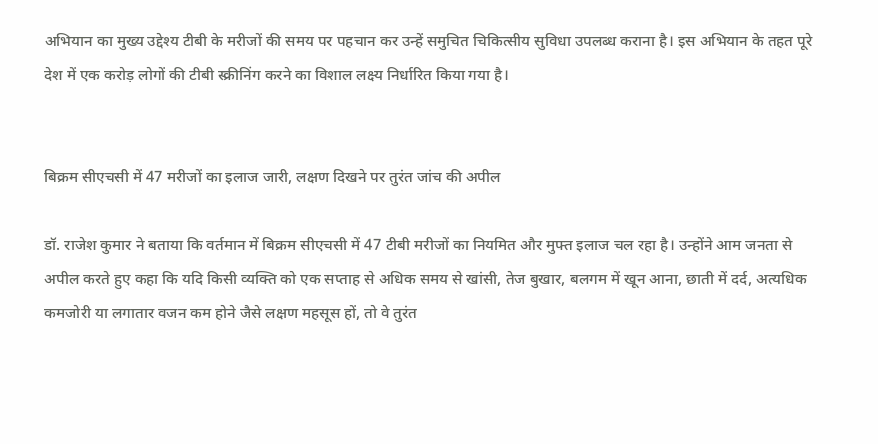अभियान का मुख्य उद्देश्य टीबी के मरीजों की समय पर पहचान कर उन्हें समुचित चिकित्सीय सुविधा उपलब्ध कराना है। इस अभियान के तहत पूरे देश में एक करोड़ लोगों की टीबी स्क्रीनिंग करने का विशाल लक्ष्य निर्धारित किया गया है।


बिक्रम सीएचसी में 47 मरीजों का इलाज जारी, लक्षण दिखने पर तुरंत जांच की अपील

डॉ. राजेश कुमार ने बताया कि वर्तमान में बिक्रम सीएचसी में 47 टीबी मरीजों का नियमित और मुफ्त इलाज चल रहा है। उन्होंने आम जनता से अपील करते हुए कहा कि यदि किसी व्यक्ति को एक सप्ताह से अधिक समय से खांसी, तेज बुखार, बलगम में खून आना, छाती में दर्द, अत्यधिक कमजोरी या लगातार वजन कम होने जैसे लक्षण महसूस हों, तो वे तुरंत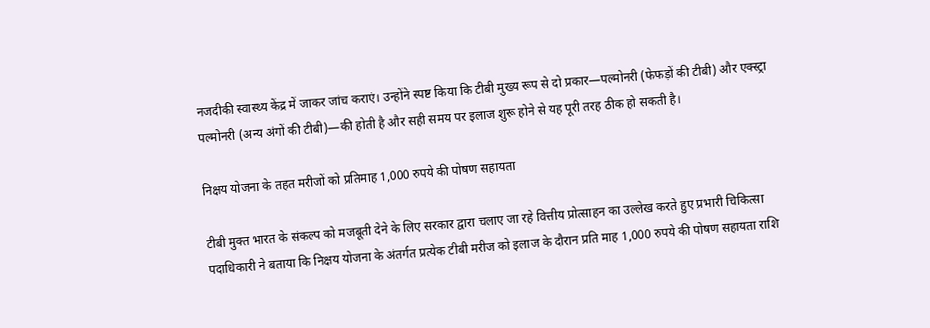नजदीकी स्वास्थ्य केंद्र में जाकर जांच कराएं। उन्होंने स्पष्ट किया कि टीबी मुख्य रूप से दो प्रकार—पल्मोनरी (फेफड़ों की टीबी) और एक्स्ट्रा पल्मोनरी (अन्य अंगों की टीबी)—की होती है और सही समय पर इलाज शुरू होने से यह पूरी तरह ठीक हो सकती है।

निक्षय योजना के तहत मरीजों को प्रतिमाह 1,000 रुपये की पोषण सहायता

टीबी मुक्त भारत के संकल्प को मजबूती देने के लिए सरकार द्वारा चलाए जा रहे वित्तीय प्रोत्साहन का उल्लेख करते हुए प्रभारी चिकित्सा पदाधिकारी ने बताया कि निक्षय योजना के अंतर्गत प्रत्येक टीबी मरीज को इलाज के दौरान प्रति माह 1,000 रुपये की पोषण सहायता राशि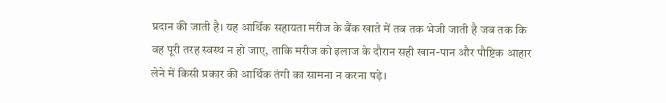प्रदान की जाती है। यह आर्थिक सहायता मरीज के बैंक खाते में तब तक भेजी जाती है जब तक कि वह पूरी तरह स्वस्थ न हो जाए, ताकि मरीज को इलाज के दौरान सही खान-पान और पौष्टिक आहार लेने में किसी प्रकार की आर्थिक तंगी का सामना न करना पड़े।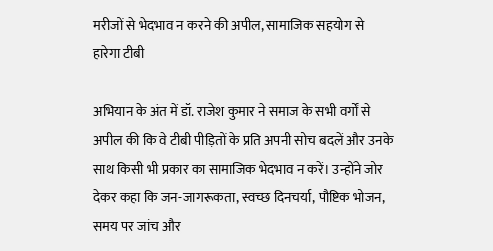मरीजों से भेदभाव न करने की अपील, सामाजिक सहयोग से हारेगा टीबी

अभियान के अंत में डॉ. राजेश कुमार ने समाज के सभी वर्गों से अपील की कि वे टीबी पीड़ितों के प्रति अपनी सोच बदलें और उनके साथ किसी भी प्रकार का सामाजिक भेदभाव न करें। उन्होंने जोर देकर कहा कि जन-जागरूकता, स्वच्छ दिनचर्या, पौष्टिक भोजन, समय पर जांच और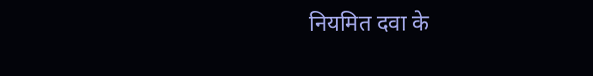नियमित दवा के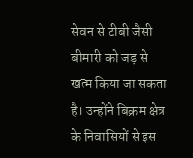सेवन से टीबी जैसी बीमारी को जड़ से खत्म किया जा सकता है। उन्होंने बिक्रम क्षेत्र के निवासियों से इस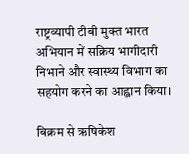राष्ट्रव्यापी टीबी मुक्त भारत अभियान में सक्रिय भागीदारी निभाने और स्वास्थ्य विभाग का सहयोग करने का आह्वान किया।

बिक्रम से ऋषिकेश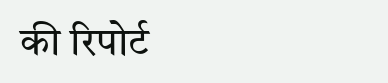की रिपोर्ट